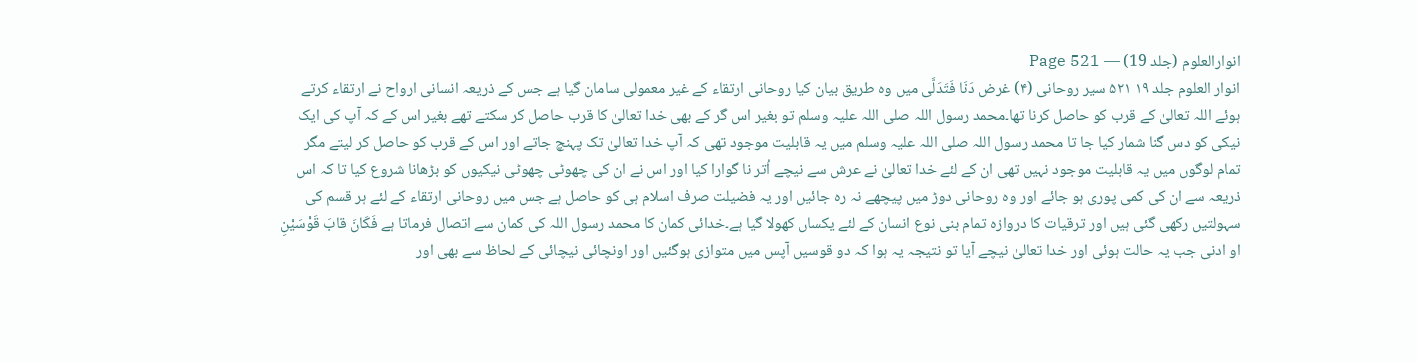انوارالعلوم (جلد 19) — Page 521
انوار العلوم جلد ۱۹ ۵۲۱ سیر روحانی (۴) غرض دَنَا فَتَدَلَّی میں وہ طریق بیان کیا روحانی ارتقاء کے غیر معمولی سامان گیا ہے جس کے ذریعہ انسانی ارواح نے ارتقاء کرتے ہوئے اللہ تعالیٰ کے قرب کو حاصل کرنا تھا۔محمد رسول اللہ صلی اللہ علیہ وسلم تو بغیر اس گر کے بھی خدا تعالیٰ کا قرب حاصل کر سکتے تھے بغیر اس کے کہ آپ کی ایک نیکی کو دس گنا شمار کیا جا تا محمد رسول اللہ صلی اللہ علیہ وسلم میں یہ قابلیت موجود تھی کہ آپ خدا تعالیٰ تک پہنچ جاتے اور اس کے قرب کو حاصل کر لیتے مگر تمام لوگوں میں یہ قابلیت موجود نہیں تھی ان کے لئے خدا تعالیٰ نے عرش سے نیچے اُتر نا گوارا کیا اور اس نے ان کی چھوٹی چھوٹی نیکیوں کو بڑھانا شروع کیا تا کہ اس ذریعہ سے ان کی کمی پوری ہو جائے اور وہ روحانی دوڑ میں پیچھے نہ رہ جائیں اور یہ فضیلت صرف اسلام ہی کو حاصل ہے جس میں روحانی ارتقاء کے لئے ہر قسم کی سہولتیں رکھی گئی ہیں اور ترقیات کا دروازہ تمام بنی نوع انسان کے لئے یکساں کھولا گیا ہے۔خدائی کمان کا محمد رسول اللہ کی کمان سے اتصال فرماتا ہے فَكَانَ قابَ قَوْسَيْنِ او ادنی جب یہ حالت ہوئی اور خدا تعالیٰ نیچے آیا تو نتیجہ یہ ہوا کہ دو قوسیں آپس میں متوازی ہوگئیں اور اونچائی نیچائی کے لحاظ سے بھی اور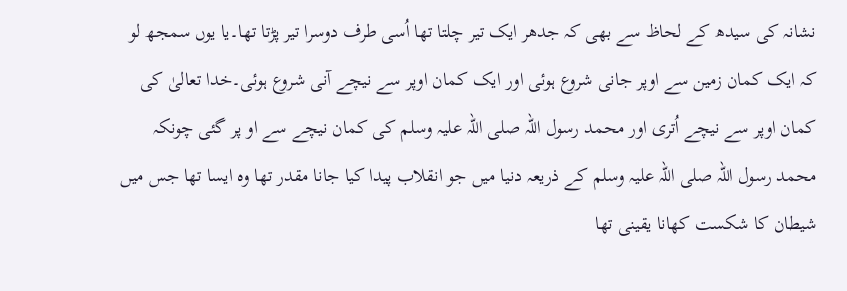نشانہ کی سیدھ کے لحاظ سے بھی کہ جدھر ایک تیر چلتا تھا اُسی طرف دوسرا تیر پڑتا تھا۔یا یوں سمجھ لو کہ ایک کمان زمین سے اوپر جانی شروع ہوئی اور ایک کمان اوپر سے نیچے آنی شروع ہوئی۔خدا تعالیٰ کی کمان اوپر سے نیچے اُتری اور محمد رسول اللہ صلی اللہ علیہ وسلم کی کمان نیچے سے او پر گئی چونکہ محمد رسول اللہ صلی اللہ علیہ وسلم کے ذریعہ دنیا میں جو انقلاب پیدا کیا جانا مقدر تھا وہ ایسا تھا جس میں شیطان کا شکست کھانا یقینی تھا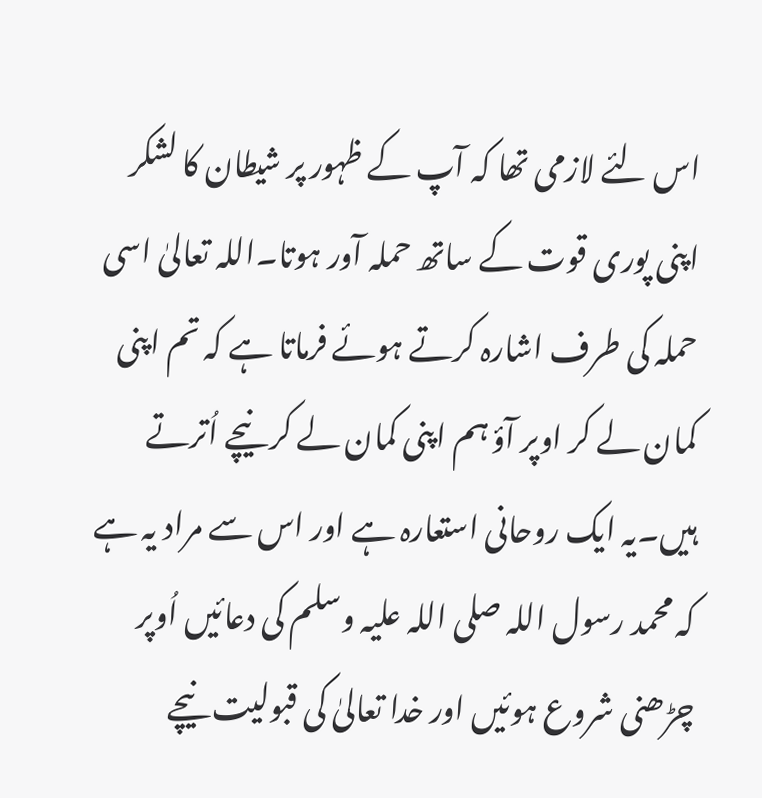اس لئے لازمی تھا کہ آپ کے ظہور پر شیطان کا لشکر اپنی پوری قوت کے ساتھ حملہ آور ہوتا۔اللہ تعالیٰ اسی حملہ کی طرف اشارہ کرتے ہوئے فرماتا ہے کہ تم اپنی کمان لے کر اوپر آؤ ہم اپنی کمان لے کر نیچے اُترتے ہیں۔یہ ایک روحانی استعارہ ہے اور اس سے مراد یہ ہے کہ محمد رسول اللہ صلی اللہ علیہ وسلم کی دعائیں اُوپر چڑھنی شروع ہوئیں اور خدا تعالیٰ کی قبولیت نیچے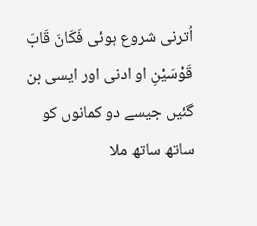اُترنی شروع ہوئی فَكَانَ قَابَ قَوْسَيْنِ او ادنی اور ایسی بن گئیں جیسے دو کمانوں کو ساتھ ساتھ ملا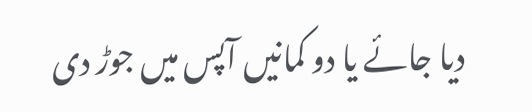دیا جائے یا دو کمانیں آپس میں جوڑ دی